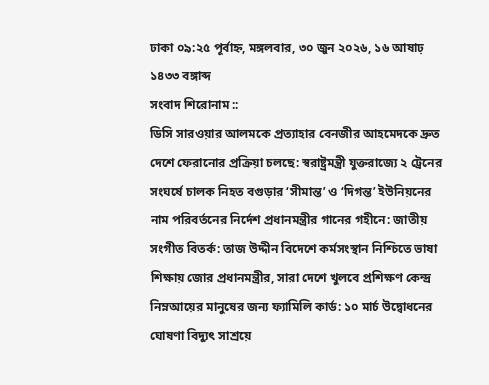ঢাকা ০৯:২৫ পূর্বাহ্ন, মঙ্গলবার, ৩০ জুন ২০২৬, ১৬ আষাঢ় ১৪৩৩ বঙ্গাব্দ
সংবাদ শিরোনাম ::
ডিসি সারওয়ার আলমকে প্রত্যাহার বেনজীর আহমেদকে দ্রুত দেশে ফেরানোর প্রক্রিয়া চলছে: স্বরাষ্ট্রমন্ত্রী যুক্তরাজ্যে ২ ট্রেনের সংঘর্ষে চালক নিহত বগুড়ার ‘সীমান্ত’ ও ‘দিগন্ত’ ইউনিয়নের নাম পরিবর্তনের নির্দেশ প্রধানমন্ত্রীর গানের গহীনে: জাতীয় সংগীত বিতর্ক: তাজ উদ্দীন বিদেশে কর্মসংস্থান নিশ্চিতে ভাষা শিক্ষায় জোর প্রধানমন্ত্রীর, সারা দেশে খুলবে প্রশিক্ষণ কেন্দ্র নিম্নআয়ের মানুষের জন্য ফ্যামিলি কার্ড: ১০ মার্চ উদ্বোধনের ঘোষণা বিদ্যুৎ সাশ্রয়ে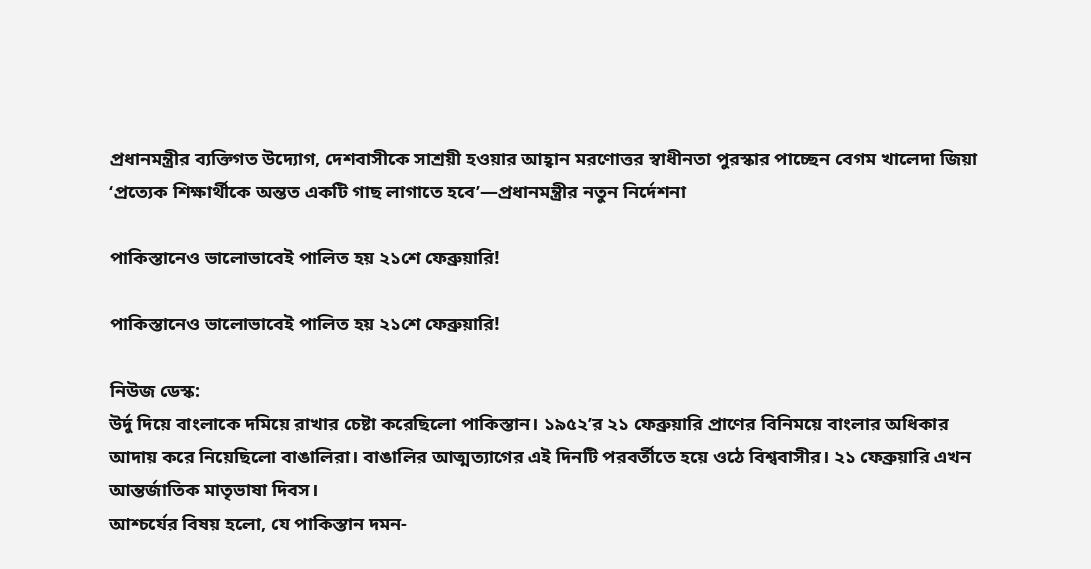প্রধানমন্ত্রীর ব্যক্তিগত উদ্যোগ, দেশবাসীকে সাশ্রয়ী হওয়ার আহ্বান মরণোত্তর স্বাধীনতা পুরস্কার পাচ্ছেন বেগম খালেদা জিয়া ‘প্রত্যেক শিক্ষার্থীকে অন্তত একটি গাছ লাগাতে হবে’—প্রধানমন্ত্রীর নতুন নির্দেশনা

পাকিস্তানেও ভালোভাবেই পালিত হয় ২১শে ফেব্রুয়ারি!

পাকিস্তানেও ভালোভাবেই পালিত হয় ২১শে ফেব্রুয়ারি!

নিউজ ডেস্ক:
উর্দু দিয়ে বাংলাকে দমিয়ে রাখার চেষ্টা করেছিলো পাকিস্তান। ১৯৫২’র ২১ ফেব্রুয়ারি প্রাণের বিনিময়ে বাংলার অধিকার আদায় করে নিয়েছিলো বাঙালিরা। বাঙালির আত্মত্যাগের এই দিনটি পরবর্তীতে হয়ে ওঠে বিশ্ববাসীর। ২১ ফেব্রুয়ারি এখন আন্তর্জাতিক মাতৃভাষা দিবস।
আশ্চর্যের বিষয় হলো, যে পাকিস্তান দমন-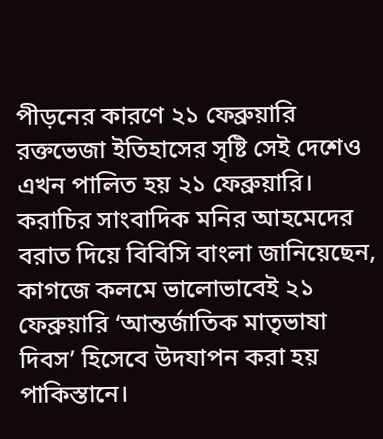পীড়নের কারণে ২১ ফেব্রুয়ারি রক্তভেজা ইতিহাসের সৃষ্টি সেই দেশেও এখন পালিত হয় ২১ ফেব্রুয়ারি।
করাচির সাংবাদিক মনির আহমেদের বরাত দিয়ে বিবিসি বাংলা জানিয়েছেন, কাগজে কলমে ভালোভাবেই ২১ ফেব্রুয়ারি ‘আন্তর্জাতিক মাতৃভাষা দিবস’ হিসেবে উদযাপন করা হয় পাকিস্তানে।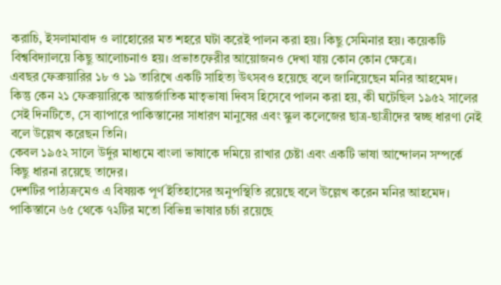করাচি, ইসলামাবাদ ও লাহোরের মত শহরে ঘটা করেই পালন করা হয়। কিছু সেমিনার হয়। কয়েকটি বিশ্ববিদ্যালয়ে কিছু আলোচনাও হয়। প্রভাতফেরীর আয়োজনও দেখা যায় কোন কোন ক্ষেত্রে।
এবছর ফেব্রুয়ারির ১৮ ও ১৯ তারিখে একটি সাহিত্য উৎসবও হয়েছে বলে জানিয়েছেন মনির আহমেদ।
কিন্তু কেন ২১ ফেব্রুয়ারিকে আন্তর্জাতিক মাতৃভাষা দিবস হিসেবে পালন করা হয়, কী ঘটেছিল ১৯৫২ সালের সেই দিনটিতে, সে ব্যাপারে পাকিস্তানের সাধারণ মানুষের এবং স্কুল কলেজের ছাত্র-ছাত্রীদের স্বচ্ছ ধারণা নেই বলে উল্লেখ করেছন তিনি।
কেবল ১৯৫২ সালে উর্দুর মাধ্যমে বাংলা ভাষাকে দমিয়ে রাখার চেষ্টা এবং একটি ভাষা আন্দোলন সম্পর্কে কিছু ধারনা রয়েছে তাদের।
দেশটির পাঠ্যক্রমেও এ বিষয়ক পূর্ণ ইতিহাসের অনুপস্থিতি রয়েছে বলে উল্লেখ করেন মনির আহমেদ।
পাকিস্তানে ৬৫ থেকে ৭২টির মতো বিভিন্ন ভাষার চর্চা রয়েছে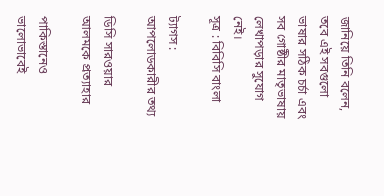জানিয়ে তিনি বলেন, তবে এই সবগুলো ভাষার সঠিক চর্চা এবং সব গোষ্ঠীর মাতৃভাষায় লেখাপড়ার সুযোগ নেই।
সূত্র : বিবিসি বাংলা

ট্যাগস :
আপলোডকারীর তথ্য

ডিসি সারওয়ার আলমকে প্রত্যাহার

পাকিস্তানেও ভালোভাবেই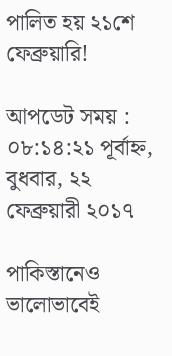পালিত হয় ২১শে ফেব্রুয়ারি!

আপডেট সময় : ০৮:১৪:২১ পূর্বাহ্ন, বুধবার, ২২ ফেব্রুয়ারী ২০১৭

পাকিস্তানেও ভালোভাবেই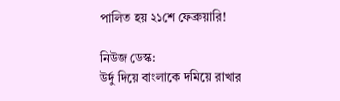পালিত হয় ২১শে ফেব্রুয়ারি!

নিউজ ডেস্ক:
উর্দু দিয়ে বাংলাকে দমিয়ে রাখার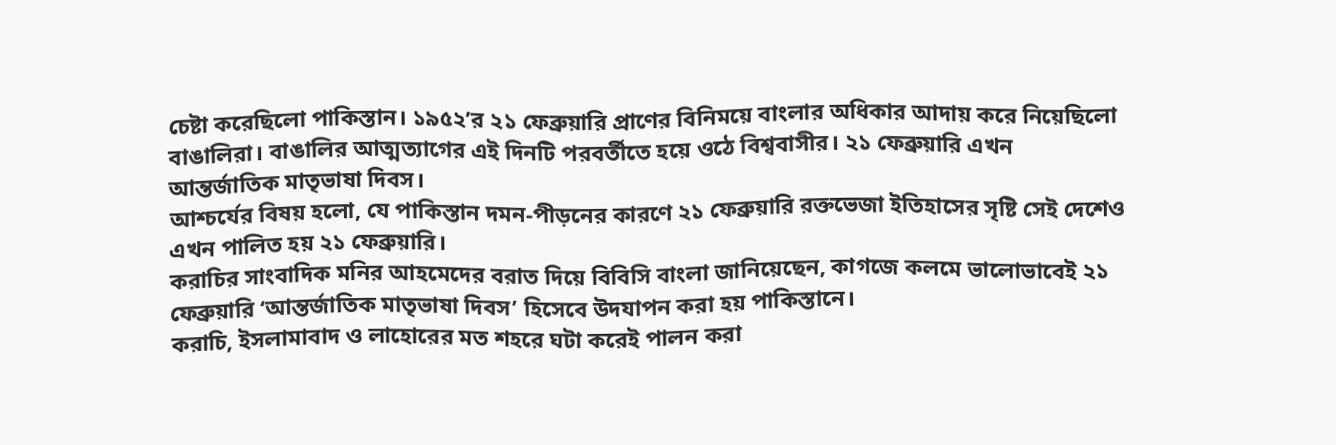চেষ্টা করেছিলো পাকিস্তান। ১৯৫২’র ২১ ফেব্রুয়ারি প্রাণের বিনিময়ে বাংলার অধিকার আদায় করে নিয়েছিলো বাঙালিরা। বাঙালির আত্মত্যাগের এই দিনটি পরবর্তীতে হয়ে ওঠে বিশ্ববাসীর। ২১ ফেব্রুয়ারি এখন আন্তর্জাতিক মাতৃভাষা দিবস।
আশ্চর্যের বিষয় হলো, যে পাকিস্তান দমন-পীড়নের কারণে ২১ ফেব্রুয়ারি রক্তভেজা ইতিহাসের সৃষ্টি সেই দেশেও এখন পালিত হয় ২১ ফেব্রুয়ারি।
করাচির সাংবাদিক মনির আহমেদের বরাত দিয়ে বিবিসি বাংলা জানিয়েছেন, কাগজে কলমে ভালোভাবেই ২১ ফেব্রুয়ারি ‘আন্তর্জাতিক মাতৃভাষা দিবস’ হিসেবে উদযাপন করা হয় পাকিস্তানে।
করাচি, ইসলামাবাদ ও লাহোরের মত শহরে ঘটা করেই পালন করা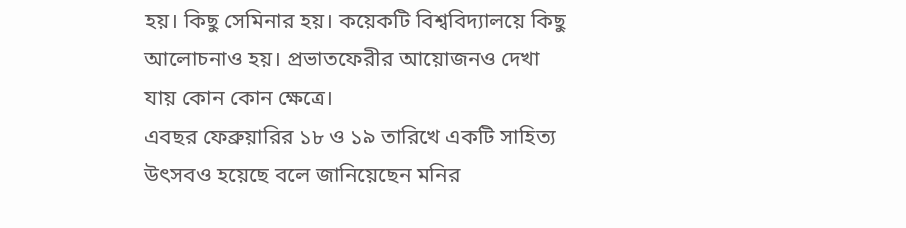হয়। কিছু সেমিনার হয়। কয়েকটি বিশ্ববিদ্যালয়ে কিছু আলোচনাও হয়। প্রভাতফেরীর আয়োজনও দেখা যায় কোন কোন ক্ষেত্রে।
এবছর ফেব্রুয়ারির ১৮ ও ১৯ তারিখে একটি সাহিত্য উৎসবও হয়েছে বলে জানিয়েছেন মনির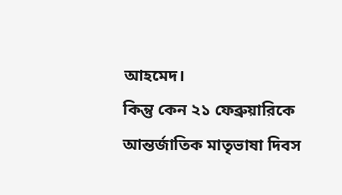আহমেদ।
কিন্তু কেন ২১ ফেব্রুয়ারিকে আন্তর্জাতিক মাতৃভাষা দিবস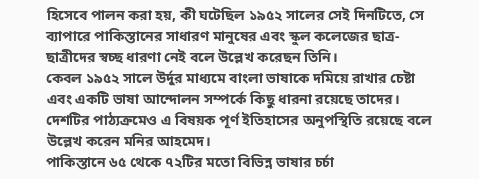হিসেবে পালন করা হয়, কী ঘটেছিল ১৯৫২ সালের সেই দিনটিতে, সে ব্যাপারে পাকিস্তানের সাধারণ মানুষের এবং স্কুল কলেজের ছাত্র-ছাত্রীদের স্বচ্ছ ধারণা নেই বলে উল্লেখ করেছন তিনি।
কেবল ১৯৫২ সালে উর্দুর মাধ্যমে বাংলা ভাষাকে দমিয়ে রাখার চেষ্টা এবং একটি ভাষা আন্দোলন সম্পর্কে কিছু ধারনা রয়েছে তাদের।
দেশটির পাঠ্যক্রমেও এ বিষয়ক পূর্ণ ইতিহাসের অনুপস্থিতি রয়েছে বলে উল্লেখ করেন মনির আহমেদ।
পাকিস্তানে ৬৫ থেকে ৭২টির মতো বিভিন্ন ভাষার চর্চা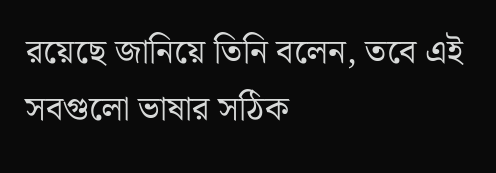রয়েছে জানিয়ে তিনি বলেন, তবে এই সবগুলো ভাষার সঠিক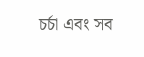চর্চা এবং সব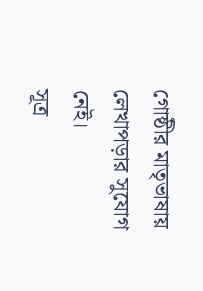গোষ্ঠীর মাতৃভাষায় লেখাপড়ার সুযোগ নেই।
সূত্র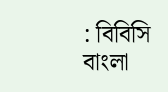: বিবিসি বাংলা